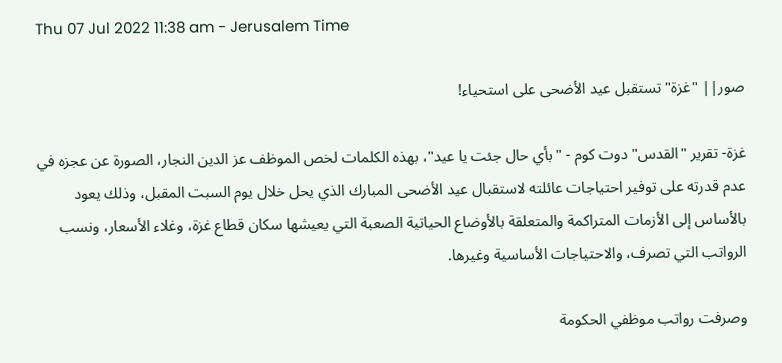Thu 07 Jul 2022 11:38 am - Jerusalem Time

صور|| "غزة" تستقبل عيد الأضحى على استحياء!

غزة- تقرير "القدس" دوت كوم - "بأي حال جئت يا عيد"، بهذه الكلمات لخص الموظف عز الدين النجار، الصورة عن عجزه في عدم قدرته على توفير احتياجات عائلته لاستقبال عيد الأضحى المبارك الذي يحل خلال يوم السبت المقبل، وذلك يعود بالأساس إلى الأزمات المتراكمة والمتعلقة بالأوضاع الحياتية الصعبة التي يعيشها سكان قطاع غزة، وغلاء الأسعار، ونسب الرواتب التي تصرف، والاحتياجات الأساسية وغيرها.

وصرفت رواتب موظفي الحكومة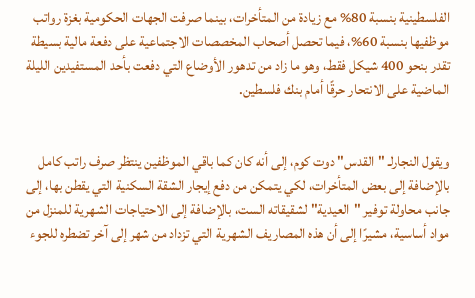الفلسطينية بنسبة 80% مع زيادة من المتأخرات، بينما صرفت الجهات الحكومية بغزة رواتب موظفيها بنسبة 60%، فيما تحصل أصحاب المخصصات الاجتماعية على دفعة مالية بسيطة تقدر بنحو 400 شيكل فقط، وهو ما زاد من تدهور الأوضاع التي دفعت بأحد المستفيدين الليلة الماضية على الانتحار حرقًا أمام بنك فلسطين.


ويقول النجارلـ "القدس" دوت كوم، إلى أنه كان كما باقي الموظفين ينتظر صرف راتب كامل بالإضافة إلى بعض المتأخرات، لكي يتمكن من دفع إيجار الشقة السكنية التي يقطن بها، إلى جانب محاولة توفير "العيدية" لشقيقاته الست، بالإضافة إلى الاحتياجات الشهرية للمنزل من مواد أساسية، مشيرًا إلى أن هذه المصاريف الشهرية التي تزداد من شهر إلى آخر تضطره للجوء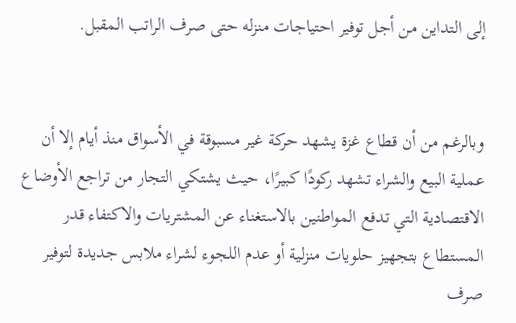إلى التداين من أجل توفير احتياجات منزله حتى صرف الراتب المقبل.


وبالرغم من أن قطاع غزة يشهد حركة غير مسبوقة في الأسواق منذ أيام إلا أن عملية البيع والشراء تشهد ركودًا كبيرًا، حيث يشتكي التجار من تراجع الأوضاع الاقتصادية التي تدفع المواطنين بالاستغناء عن المشتريات والاكتفاء قدر المستطاع بتجهيز حلويات منزلية أو عدم اللجوء لشراء ملابس جديدة لتوفير صرف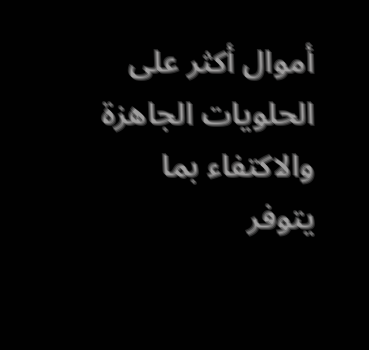أموال أكثر على الحلويات الجاهزة والاكتفاء بما يتوفر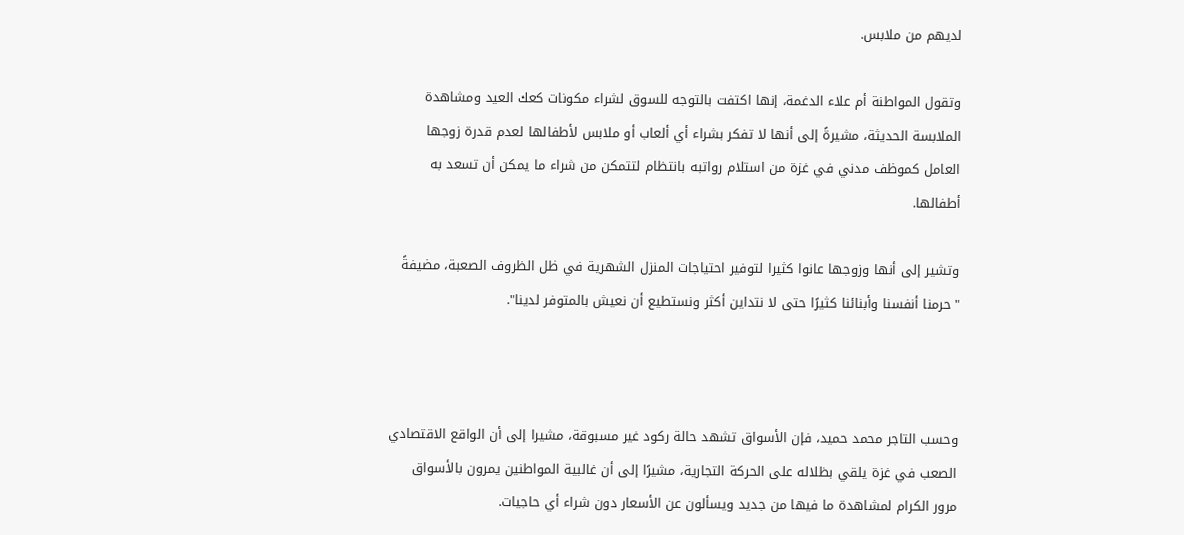لديهم من ملابس.

وتقول المواطنة أم علاء الدغمة، إنها اكتفت بالتوجه للسوق لشراء مكونات كعك العيد ومشاهدة الملابسة الحديثة، مشيرةً إلى أنها لا تفكر بشراء أي ألعاب أو ملابس لأطفالها لعدم قدرة زوجها العامل كموظف مدني في غزة من استلام رواتبه بانتظام لتتمكن من شراء ما يمكن أن تسعد به أطفالها.

وتشير إلى أنها وزوجها عانوا كثيرا لتوفير احتياجات المنزل الشهرية في ظل الظروف الصعبة، مضيفةً "حرمنا أنفسنا وأبنائنا كثيرًا حتى لا نتداين أكثر ونستطيع أن نعيش بالمتوفر لدينا".



وحسب التاجر محمد حميد، فإن الأسواق تشهد حالة ركود غير مسبوقة، مشيرا إلى أن الواقع الاقتصادي الصعب في غزة يلقي بظلاله على الحركة التجارية، مشيرًا إلى أن غالبية المواطنين يمرون بالأسواق مرور الكرام لمشاهدة ما فيها من جديد ويسألون عن الأسعار دون شراء أي حاجيات.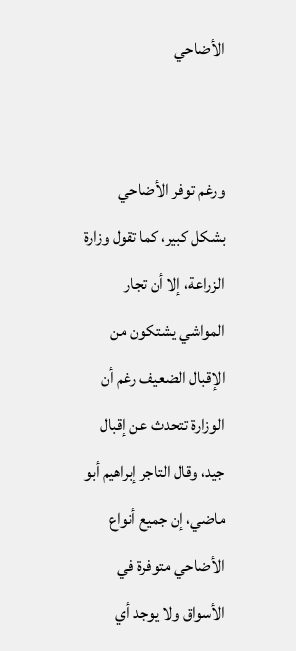الأضاحي


ورغم توفر الأضاحي بشكل كبير، كما تقول وزارة الزراعة، إلا أن تجار المواشي يشتكون من الإقبال الضعيف رغم أن الوزارة تتحدث عن إقبال جيد، وقال التاجر إبراهيم أبو ماضي، إن جميع أنواع الأضاحي متوفرة في الأسواق ولا يوجد أي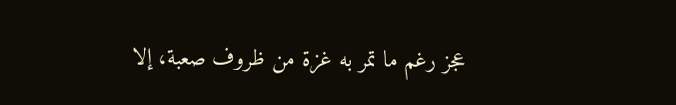عجز رغم ما تمر به غزة من ظروف صعبة، إلا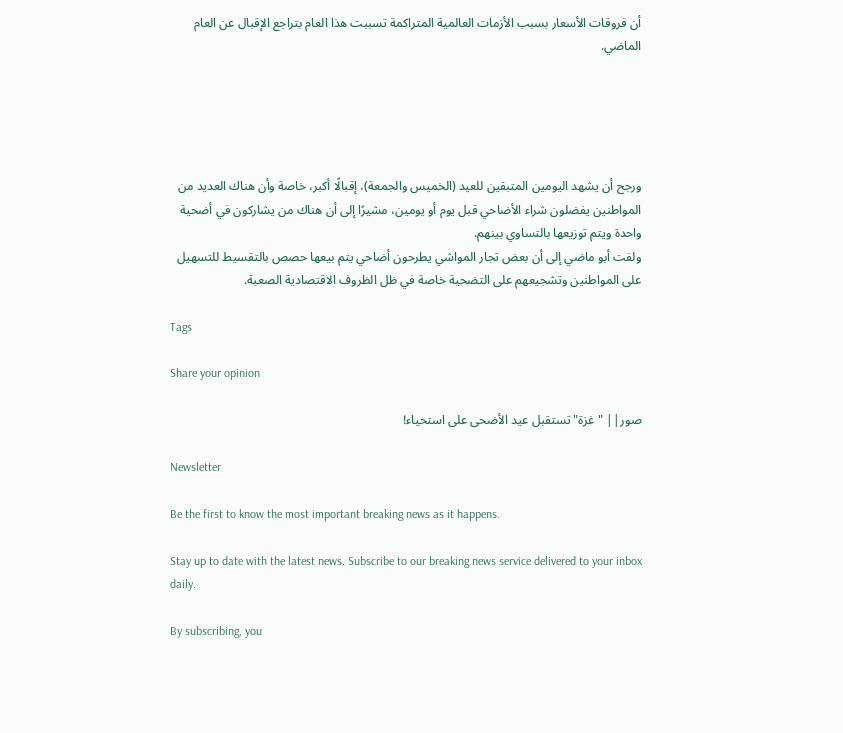أن فروقات الأسعار بسبب الأزمات العالمية المتراكمة تسببت هذا العام بتراجع الإقبال عن العام الماضي.





ورجح أن يشهد اليومين المتبقين للعيد (الخميس والجمعة)، إقبالًا أكبر، خاصة وأن هناك العديد من المواطنين يفضلون شراء الأضاحي قبل يوم أو يومين، مشيرًا إلى أن هناك من يشاركون في أضحية واحدة ويتم توزيعها بالتساوي بينهم.
ولفت أبو ماضي إلى أن بعض تجار المواشي يطرحون أضاحي يتم بيعها حصص بالتقسيط للتسهيل على المواطنين وتشجيعهم على التضحية خاصة في ظل الظروف الاقتصادية الصعبة.

Tags

Share your opinion

صور|| "غزة" تستقبل عيد الأضحى على استحياء!

Newsletter

Be the first to know the most important breaking news as it happens.

Stay up to date with the latest news. Subscribe to our breaking news service delivered to your inbox daily.

By subscribing, you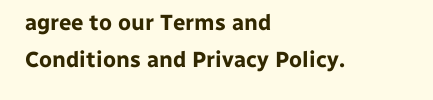agree to our Terms and Conditions and Privacy Policy.